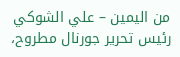من اليمين – علي الشوكي رئيس تحرير جورنال مطروح،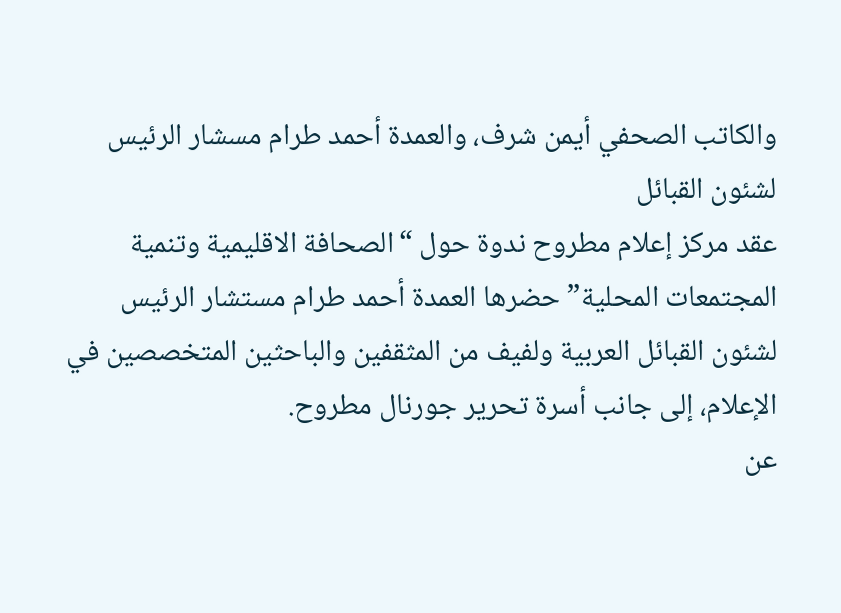والكاتب الصحفي أيمن شرف، والعمدة أحمد طرام مسشار الرئيس لشئون القبائل
عقد مركز إعلام مطروح ندوة حول “الصحافة الاقليمية وتنمية المجتمعات المحلية” حضرها العمدة أحمد طرام مستشار الرئيس لشئون القبائل العربية ولفيف من المثقفين والباحثين المتخصصين في الإعلام، إلى جانب أسرة تحرير جورنال مطروح.
عن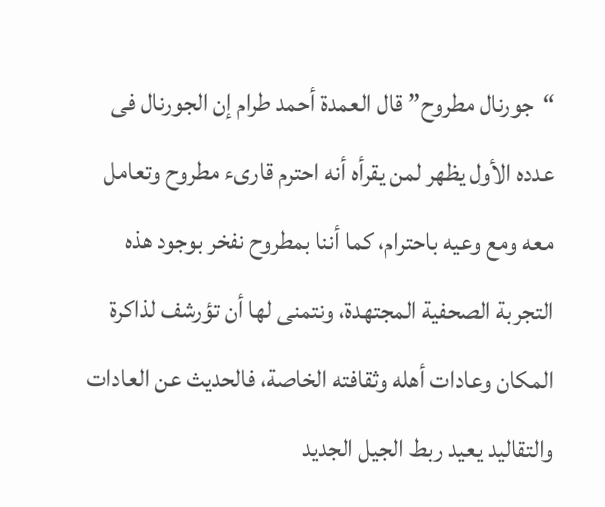“جورنال مطروح” قال العمدة أحمد طرام إن الجورنال فى عدده الأول يظهر لمن يقرأه أنه احترم قارىء مطروح وتعامل معه ومع وعيه باحترام، كما أننا بمطروح نفخر بوجود هذه التجربة الصحفية المجتهدة، ونتمنى لها أن تؤرشف لذاكرة المكان وعادات أهله وثقافته الخاصة، فالحديث عن العادات والتقاليد يعيد ربط الجيل الجديد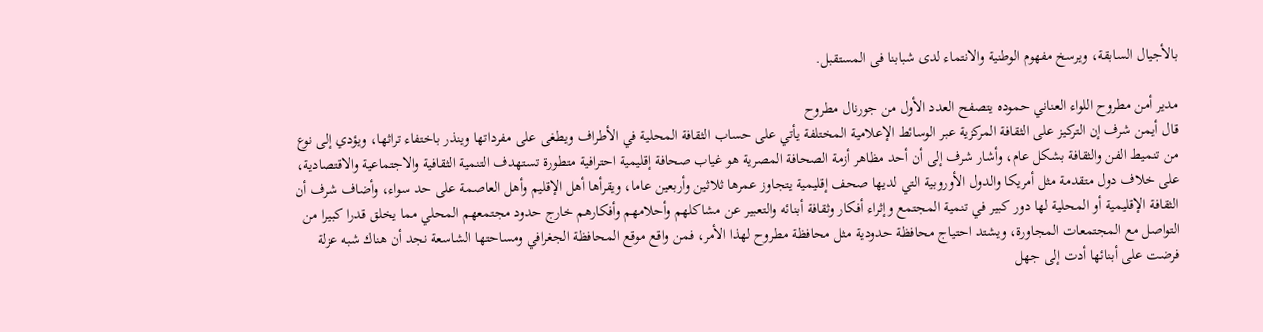بالأجيال السابقة، ويرسخ مفهوم الوطنية والانتماء لدى شبابنا فى المستقبل.

مدير أمن مطروح اللواء العناني حموده يتصفح العدد الأول من جورنال مطروح
قال أيمن شرف إن التركيز على الثقافة المركزية عبر الوسائط الإعلامية المختلفة يأتي على حساب الثقافة المحلية في الأطراف ويطغى على مفرداتها وينذر باختفاء تراثها، ويؤدي إلى نوع من تنميط الفن والثقافة بشكل عام، وأشار شرف إلى أن أحد مظاهر أزمة الصحافة المصرية هو غياب صحافة إقليمية احترافية متطورة تستهدف التنمية الثقافية والاجتماعية والاقتصادية، على خلاف دول متقدمة مثل أمريكا والدول الأوروبية التي لديها صحف إقليمية يتجاوز عمرها ثلاثين وأربعين عاما، ويقرأها أهل الإقليم وأهل العاصمة على حد سواء، وأضاف شرف أن الثقافة الإقليمية أو المحلية لها دور كبير في تنمية المجتمع وإثراء أفكار وثقافة أبنائه والتعبير عن مشاكلهم وأحلامهم وأفكارهم خارج حدود مجتمعهم المحلي مما يخلق قدرا كبيرا من التواصل مع المجتمعات المجاورة، ويشتد احتياج محافظة حدودية مثل محافظة مطروح لهذا الأمر، فمن واقع موقع المحافظة الجغرافي ومساحتها الشاسعة نجد أن هناك شبه عزلة فرضت على أبنائها أدت إلى جهل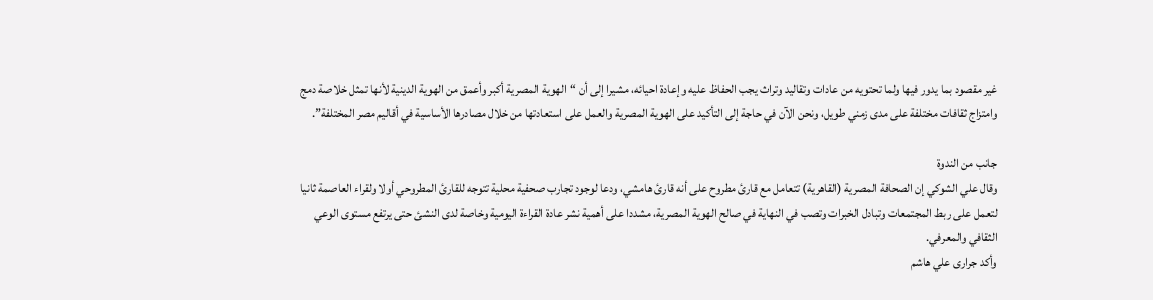غير مقصود بما يدور فيها ولما تحتويه من عادات وتقاليد وتراث يجب الحفاظ عليه وإعادة احيائه، مشيرا إلى أن “الهوية المصرية أكبر وأعمق من الهوية الدينية لأنها تمثل خلاصة دمج وامتزاج ثقافات مختلفة على مدى زمني طويل، ونحن الآن في حاجة إلى التأكيد على الهوية المصرية والعمل على استعادتها من خلال مصادرها الأساسية في أقاليم مصر المختلفة”.

جانب من الندوة
وقال علي الشوكي إن الصحافة المصرية (القاهرية) تتعامل مع قارئ مطروح على أنه قارئ هامشي، ودعا لوجود تجارب صحفية محلية تتوجه للقارئ المطروحي أولا ولقراء العاصمة ثانيا لتعمل على ربط المجتمعات وتبادل الخبرات وتصب في النهاية في صالح الهوية المصرية، مشددا على أهمية نشر عادة القراءة اليومية وخاصة لدى النشئ حتى يرتفع مستوى الوعي الثقافي والمعرفي.
وأكد جرارى علي هاشم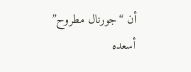أن “جورنال مطروح” أسعده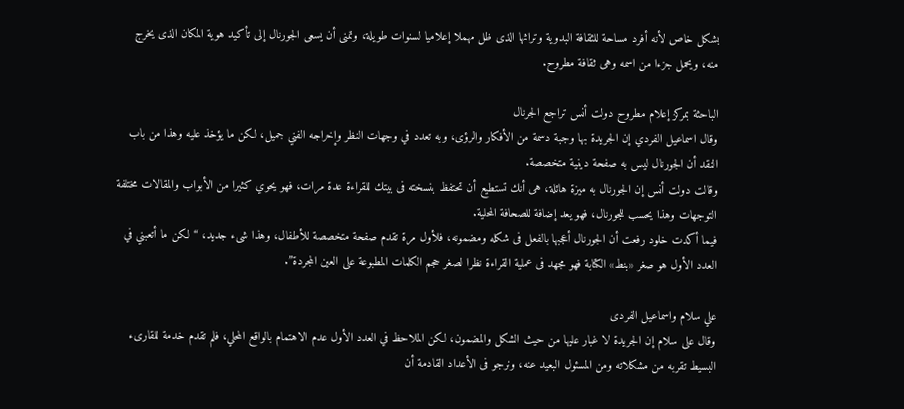بشكل خاص لأنه أفرد مساحة للثقافة البدوية وتراثها الذى ظل مهملا إعلاميا لسنوات طويلة، وتمنى أن يسعى الجورنال إلى تأكيد هوية المكان الذى يخرج منه، ويحمل جزءا من اسمه وهى ثقافة مطروح.

الباحثة بمركز إعلام مطروح دولت أنس تراجع الجرنال
وقال اسماعيل الفردي إن الجريدة بها وجبة دسمة من الأفكار والرؤى، وبه تعدد في وجهات النظر وإخراجه الفني جميل، لكن ما يؤخذ عليه وهذا من باب النقد أن الجورنال ليس به صفحة دينية متخصصة.
وقالت دولت أنس إن الجورنال به ميزة هائلة، هى أنك تستطيع أن تحتفظ بنسخته فى بيتك للقراءة عدة مرات، فهو يحوي كثيرا من الأبواب والمقالات مختلفة التوجهات وهذا يحسب للجورنال، فهو يعد إضافة للصحافة المحلية.
فيما أكدت خلود رفعت أن الجورنال أعجبها بالفعل فى شكله ومضمونه، فلأول مرة تقدم صفحة متخصصة للأطفال، وهذا شىء جديد، “لكن ما أتعبني في العدد الأول هو صغر «بنط» الكتابة فهو مجهد فى عملية القراءة نظرا لصغر حجم الكلمات المطبوعة على العين المجردة”.

علي سلام واسماعيل الفردى
وقال على سلام إن الجريدة لا غبار عليها من حيث الشكل والمضمون، لكن الملاحظ في العدد الأول عدم الاهتمام بالواقع المحلي، فلم تقدم خدمة للقارىء البسيط تقربه من مشكلاته ومن المسئول البعيد عنه، ونرجو فى الأعداد القادمة أن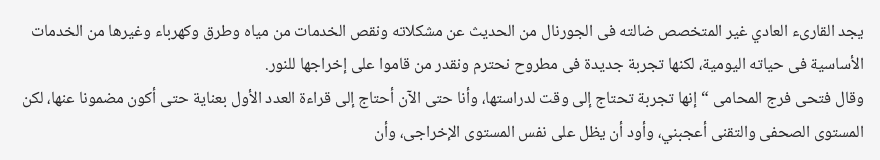يجد القارىء العادي غير المتخصص ضالته فى الجورنال من الحديث عن مشكلاته ونقص الخدمات من مياه وطرق وكهرباء وغيرها من الخدمات الأساسية فى حياته اليومية، لكنها تجربة جديدة فى مطروح نحترم ونقدر من قاموا على إخراجها للنور.
وقال فتحى فرج المحامى “إنها تجربة تحتاج إلى وقت لدراستها، وأنا حتى الآن أحتاج إلى قراءة العدد الأول بعناية حتى أكون مضمونا عنها، لكن المستوى الصحفى والتقنى أعجبني، وأود أن يظل على نفس المستوى الإخراجى، وأن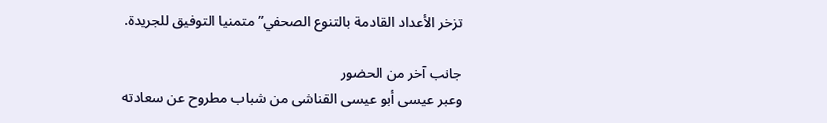تزخر الأعداد القادمة بالتنوع الصحفي” متمنيا التوفيق للجريدة.

جانب آخر من الحضور
وعبر عيسى أبو عيسى القناشى من شباب مطروح عن سعادته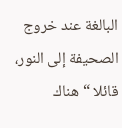البالغة عند خروج الصحيفة إلى النور، قائلا “هناك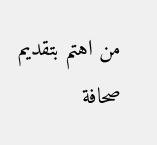من اهتم بتقديم صحافة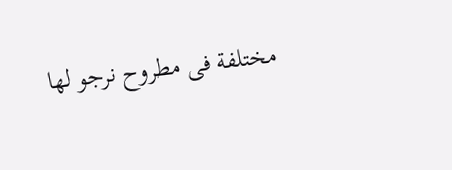مختلفة فى مطروح نرجو لها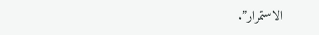الاستمرار”.